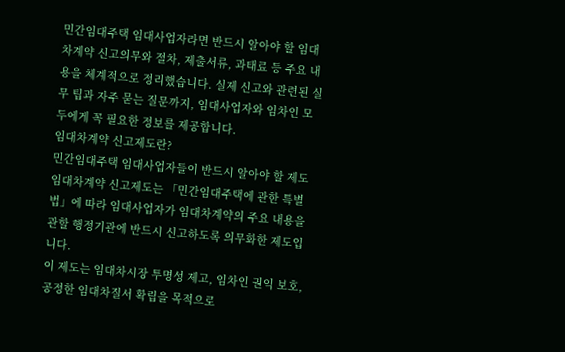민간임대주택 임대사업자라면 반드시 알아야 할 임대차계약 신고의무와 절차, 제출서류, 과태료 등 주요 내용을 체계적으로 정리했습니다. 실제 신고와 관련된 실무 팁과 자주 묻는 질문까지, 임대사업자와 임차인 모두에게 꼭 필요한 정보를 제공합니다.
임대차계약 신고제도란?
민간임대주택 임대사업자들이 반드시 알아야 할 제도
임대차계약 신고제도는 「민간임대주택에 관한 특별법」에 따라 임대사업자가 임대차계약의 주요 내용을 관할 행정기관에 반드시 신고하도록 의무화한 제도입니다.
이 제도는 임대차시장 투명성 제고, 임차인 권익 보호, 공정한 임대차질서 확립을 목적으로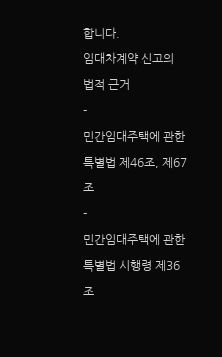합니다.
임대차계약 신고의 법적 근거
-
민간임대주택에 관한 특별법 제46조, 제67조
-
민간임대주택에 관한 특별법 시행령 제36조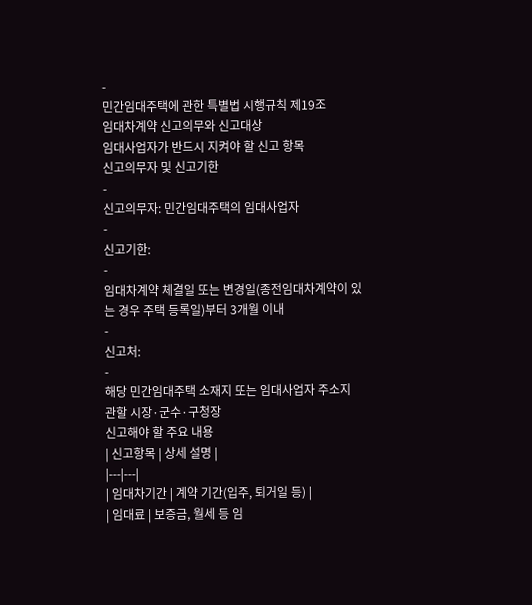-
민간임대주택에 관한 특별법 시행규칙 제19조
임대차계약 신고의무와 신고대상
임대사업자가 반드시 지켜야 할 신고 항목
신고의무자 및 신고기한
-
신고의무자: 민간임대주택의 임대사업자
-
신고기한:
-
임대차계약 체결일 또는 변경일(종전임대차계약이 있는 경우 주택 등록일)부터 3개월 이내
-
신고처:
-
해당 민간임대주택 소재지 또는 임대사업자 주소지 관할 시장·군수·구청장
신고해야 할 주요 내용
| 신고항목 | 상세 설명 |
|---|---|
| 임대차기간 | 계약 기간(입주, 퇴거일 등) |
| 임대료 | 보증금, 월세 등 임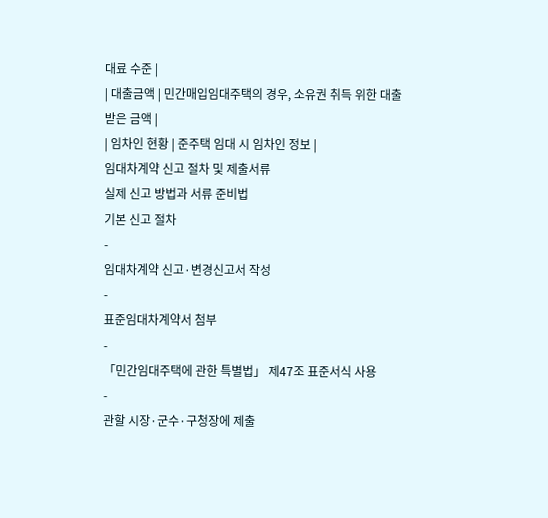대료 수준 |
| 대출금액 | 민간매입임대주택의 경우, 소유권 취득 위한 대출받은 금액 |
| 임차인 현황 | 준주택 임대 시 임차인 정보 |
임대차계약 신고 절차 및 제출서류
실제 신고 방법과 서류 준비법
기본 신고 절차
-
임대차계약 신고·변경신고서 작성
-
표준임대차계약서 첨부
-
「민간임대주택에 관한 특별법」 제47조 표준서식 사용
-
관할 시장·군수·구청장에 제출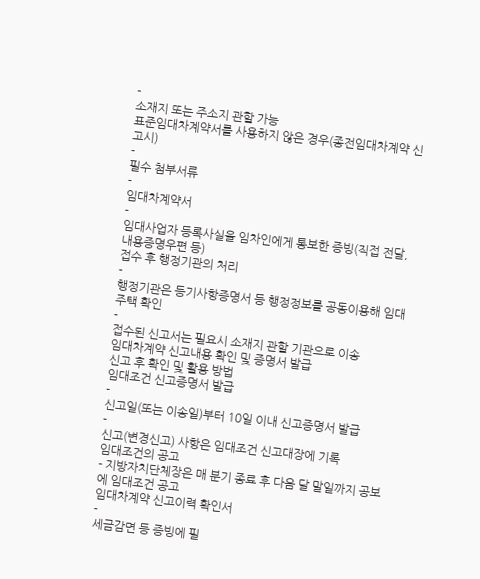-
소재지 또는 주소지 관할 가능
표준임대차계약서를 사용하지 않은 경우(종전임대차계약 신고시)
-
필수 첨부서류
-
임대차계약서
-
임대사업자 등록사실을 임차인에게 통보한 증빙(직접 전달, 내용증명우편 등)
접수 후 행정기관의 처리
-
행정기관은 등기사항증명서 등 행정정보를 공동이용해 임대주택 확인
-
접수된 신고서는 필요시 소재지 관할 기관으로 이송
임대차계약 신고내용 확인 및 증명서 발급
신고 후 확인 및 활용 방법
임대조건 신고증명서 발급
-
신고일(또는 이송일)부터 10일 이내 신고증명서 발급
-
신고(변경신고) 사항은 임대조건 신고대장에 기록
임대조건의 공고
- 지방자치단체장은 매 분기 종료 후 다음 달 말일까지 공보에 임대조건 공고
임대차계약 신고이력 확인서
-
세금감면 등 증빙에 필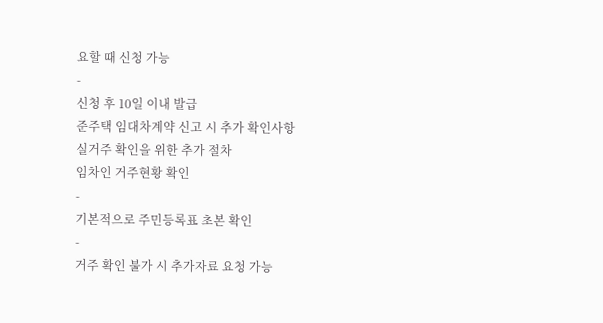요할 때 신청 가능
-
신청 후 10일 이내 발급
준주택 임대차계약 신고 시 추가 확인사항
실거주 확인을 위한 추가 절차
임차인 거주현황 확인
-
기본적으로 주민등록표 초본 확인
-
거주 확인 불가 시 추가자료 요청 가능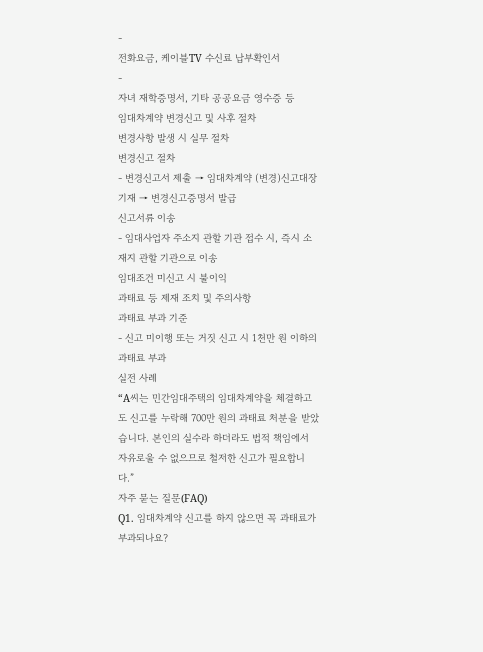-
전화요금, 케이블TV 수신료 납부확인서
-
자녀 재학증명서, 기타 공공요금 영수증 등
임대차계약 변경신고 및 사후 절차
변경사항 발생 시 실무 절차
변경신고 절차
- 변경신고서 제출 → 임대차계약 (변경)신고대장 기재 → 변경신고증명서 발급
신고서류 이송
- 임대사업자 주소지 관할 기관 접수 시, 즉시 소재지 관할 기관으로 이송
임대조건 미신고 시 불이익
과태료 등 제재 조치 및 주의사항
과태료 부과 기준
- 신고 미이행 또는 거짓 신고 시 1천만 원 이하의 과태료 부과
실전 사례
“A씨는 민간임대주택의 임대차계약을 체결하고도 신고를 누락해 700만 원의 과태료 처분을 받았습니다. 본인의 실수라 하더라도 법적 책임에서 자유로울 수 없으므로 철저한 신고가 필요합니다.”
자주 묻는 질문(FAQ)
Q1. 임대차계약 신고를 하지 않으면 꼭 과태료가 부과되나요?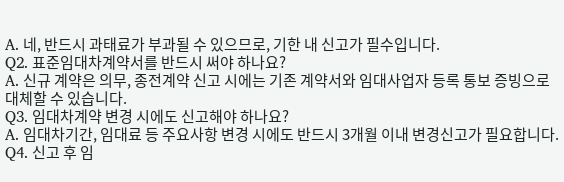A. 네, 반드시 과태료가 부과될 수 있으므로, 기한 내 신고가 필수입니다.
Q2. 표준임대차계약서를 반드시 써야 하나요?
A. 신규 계약은 의무, 종전계약 신고 시에는 기존 계약서와 임대사업자 등록 통보 증빙으로 대체할 수 있습니다.
Q3. 임대차계약 변경 시에도 신고해야 하나요?
A. 임대차기간, 임대료 등 주요사항 변경 시에도 반드시 3개월 이내 변경신고가 필요합니다.
Q4. 신고 후 임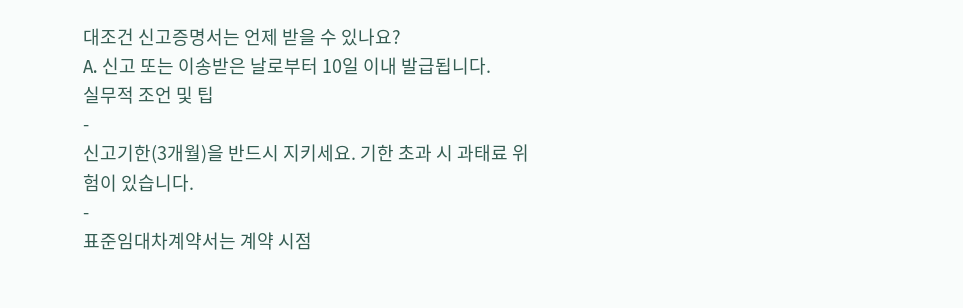대조건 신고증명서는 언제 받을 수 있나요?
A. 신고 또는 이송받은 날로부터 10일 이내 발급됩니다.
실무적 조언 및 팁
-
신고기한(3개월)을 반드시 지키세요. 기한 초과 시 과태료 위험이 있습니다.
-
표준임대차계약서는 계약 시점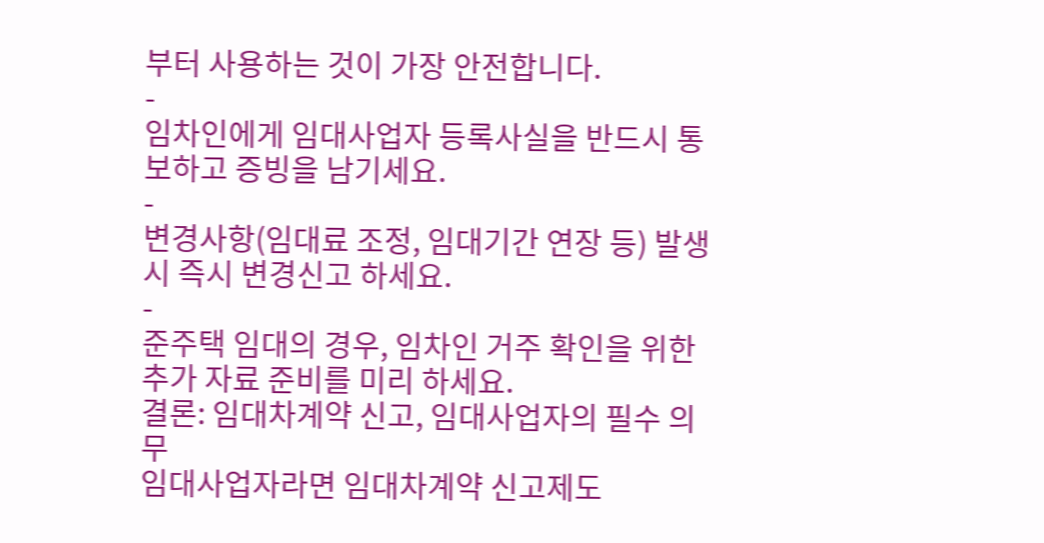부터 사용하는 것이 가장 안전합니다.
-
임차인에게 임대사업자 등록사실을 반드시 통보하고 증빙을 남기세요.
-
변경사항(임대료 조정, 임대기간 연장 등) 발생 시 즉시 변경신고 하세요.
-
준주택 임대의 경우, 임차인 거주 확인을 위한 추가 자료 준비를 미리 하세요.
결론: 임대차계약 신고, 임대사업자의 필수 의무
임대사업자라면 임대차계약 신고제도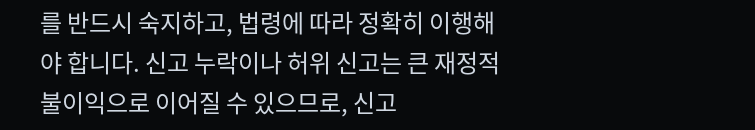를 반드시 숙지하고, 법령에 따라 정확히 이행해야 합니다. 신고 누락이나 허위 신고는 큰 재정적 불이익으로 이어질 수 있으므로, 신고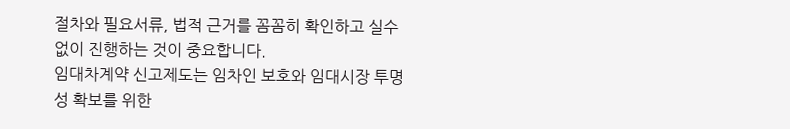절차와 필요서류, 법적 근거를 꼼꼼히 확인하고 실수 없이 진행하는 것이 중요합니다.
임대차계약 신고제도는 임차인 보호와 임대시장 투명성 확보를 위한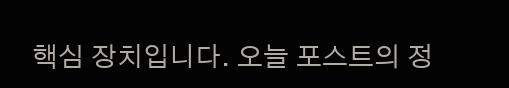핵심 장치입니다. 오늘 포스트의 정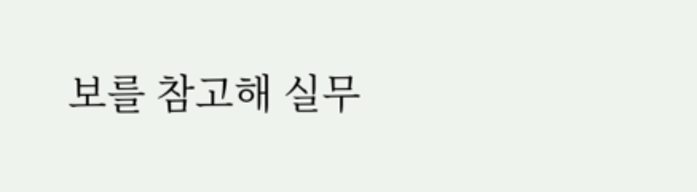보를 참고해 실무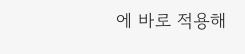에 바로 적용해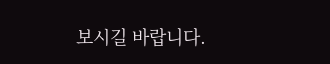보시길 바랍니다.